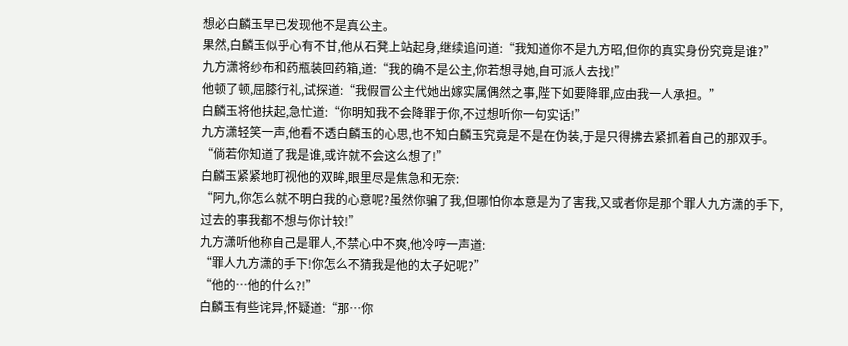想必白麟玉早已发现他不是真公主。
果然,白麟玉似乎心有不甘,他从石凳上站起身,继续追问道:“我知道你不是九方昭,但你的真实身份究竟是谁?”
九方潇将纱布和药瓶装回药箱,道:“我的确不是公主,你若想寻她,自可派人去找!”
他顿了顿,屈膝行礼,试探道:“我假冒公主代她出嫁实属偶然之事,陛下如要降罪,应由我一人承担。”
白麟玉将他扶起,急忙道:“你明知我不会降罪于你,不过想听你一句实话!”
九方潇轻笑一声,他看不透白麟玉的心思,也不知白麟玉究竟是不是在伪装,于是只得拂去紧抓着自己的那双手。
“倘若你知道了我是谁,或许就不会这么想了!”
白麟玉紧紧地盯视他的双眸,眼里尽是焦急和无奈:
“阿九,你怎么就不明白我的心意呢?虽然你骗了我,但哪怕你本意是为了害我,又或者你是那个罪人九方潇的手下,过去的事我都不想与你计较!”
九方潇听他称自己是罪人,不禁心中不爽,他冷哼一声道:
“罪人九方潇的手下!你怎么不猜我是他的太子妃呢?”
“他的…他的什么?!”
白麟玉有些诧异,怀疑道:“那…你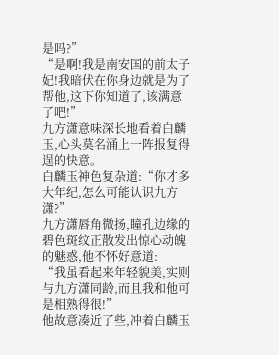是吗?”
“是啊!我是南安国的前太子妃!我暗伏在你身边就是为了帮他,这下你知道了,该满意了吧!”
九方潇意味深长地看着白麟玉,心头莫名涌上一阵报复得逞的快意。
白麟玉神色复杂道:“你才多大年纪,怎么可能认识九方潇?”
九方潇唇角微扬,瞳孔边缘的碧色斑纹正散发出惊心动魄的魅惑,他不怀好意道:
“我虽看起来年轻貌美,实则与九方潇同龄,而且我和他可是相熟得很!”
他故意凑近了些,冲着白麟玉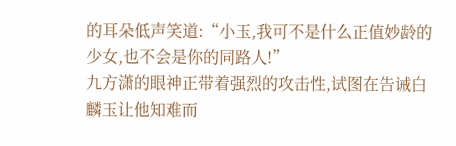的耳朵低声笑道:“小玉,我可不是什么正值妙龄的少女,也不会是你的同路人!”
九方潇的眼神正带着强烈的攻击性,试图在告诫白麟玉让他知难而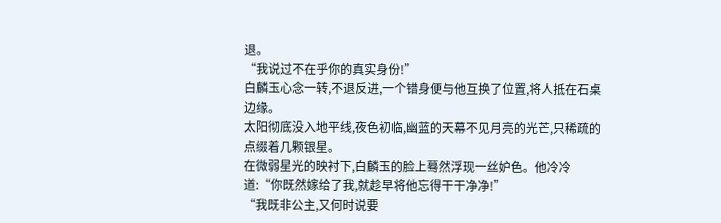退。
“我说过不在乎你的真实身份!”
白麟玉心念一转,不退反进,一个错身便与他互换了位置,将人抵在石桌边缘。
太阳彻底没入地平线,夜色初临,幽蓝的天幕不见月亮的光芒,只稀疏的点缀着几颗银星。
在微弱星光的映衬下,白麟玉的脸上蓦然浮现一丝妒色。他冷冷道:“你既然嫁给了我,就趁早将他忘得干干净净!”
“我既非公主,又何时说要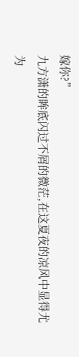嫁你?”
九方潇的眸底闪过不屑的微茫,在这夏夜的凉风中显得尤为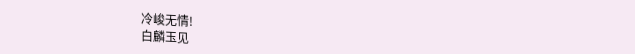冷峻无情!
白麟玉见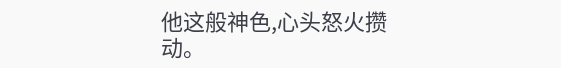他这般神色,心头怒火攒动。